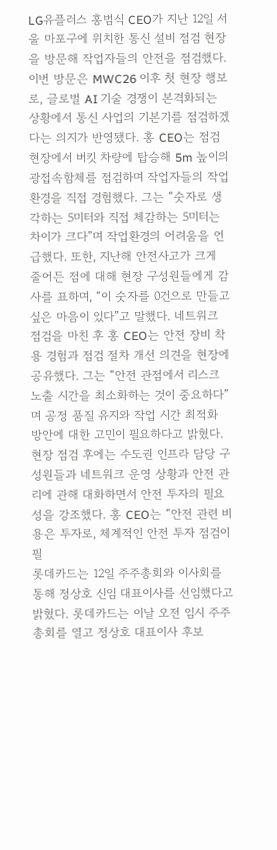LG유플러스 홍범식 CEO가 지난 12일 서울 마포구에 위치한 통신 설비 점검 현장을 방문해 작업자들의 안전을 점검했다. 이번 방문은 MWC26 이후 첫 현장 행보로, 글로벌 AI 기술 경쟁이 본격화되는 상황에서 통신 사업의 기본기를 점검하겠다는 의지가 반영됐다. 홍 CEO는 점검 현장에서 버킷 차량에 탑승해 5m 높이의 광접속함체를 점검하며 작업자들의 작업환경을 직접 경험했다. 그는 “숫자로 생각하는 5미터와 직접 체감하는 5미터는 차이가 크다”며 작업환경의 어려움을 언급했다. 또한, 지난해 안전사고가 크게 줄어든 점에 대해 현장 구성원들에게 감사를 표하며, “이 숫자를 0건으로 만들고 싶은 마음이 있다”고 말했다. 네트워크 점검을 마친 후 홍 CEO는 안전 장비 착용 경험과 점검 절차 개선 의견을 현장에 공유했다. 그는 “안전 관점에서 리스크 노출 시간을 최소화하는 것이 중요하다”며 공정 품질 유지와 작업 시간 최적화 방안에 대한 고민이 필요하다고 밝혔다. 현장 점검 후에는 수도권 인프라 담당 구성원들과 네트워크 운영 상황과 안전 관리에 관해 대화하면서 안전 투자의 필요성을 강조했다. 홍 CEO는 “안전 관련 비용은 투자로, 체계적인 안전 투자 점검이 필
롯데카드는 12일 주주총회와 이사회를 통해 정상호 신임 대표이사를 선임했다고 밝혔다. 롯데카드는 이날 오전 임시 주주총회를 열고 정상호 대표이사 후보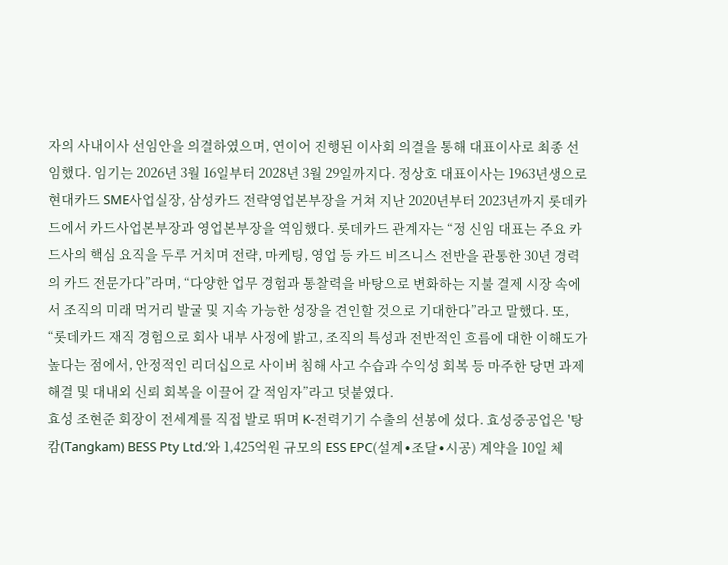자의 사내이사 선임안을 의결하였으며, 연이어 진행된 이사회 의결을 통해 대표이사로 최종 선임했다. 임기는 2026년 3월 16일부터 2028년 3월 29일까지다. 정상호 대표이사는 1963년생으로 현대카드 SME사업실장, 삼성카드 전략영업본부장을 거쳐 지난 2020년부터 2023년까지 롯데카드에서 카드사업본부장과 영업본부장을 역임했다. 롯데카드 관계자는 “정 신임 대표는 주요 카드사의 핵심 요직을 두루 거치며 전략, 마케팅, 영업 등 카드 비즈니스 전반을 관통한 30년 경력의 카드 전문가다”라며, “다양한 업무 경험과 통찰력을 바탕으로 변화하는 지불 결제 시장 속에서 조직의 미래 먹거리 발굴 및 지속 가능한 성장을 견인할 것으로 기대한다”라고 말했다. 또, “롯데카드 재직 경험으로 회사 내부 사정에 밝고, 조직의 특성과 전반적인 흐름에 대한 이해도가 높다는 점에서, 안정적인 리더십으로 사이버 침해 사고 수습과 수익성 회복 등 마주한 당면 과제 해결 및 대내외 신뢰 회복을 이끌어 갈 적임자”라고 덧붙였다.
효성 조현준 회장이 전세계를 직접 발로 뛰며 K-전력기기 수출의 선봉에 섰다. 효성중공업은 '탕캄(Tangkam) BESS Pty Ltd.’와 1,425억원 규모의 ESS EPC(설계∙조달∙시공) 계약을 10일 체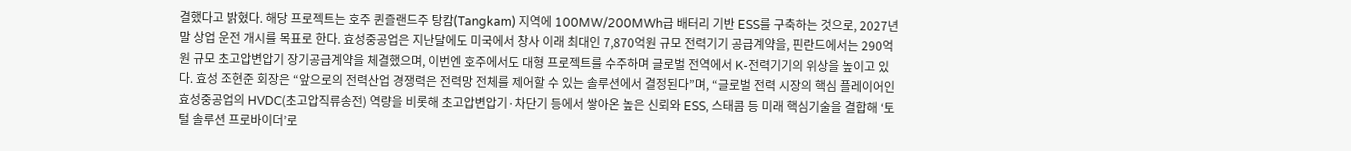결했다고 밝혔다. 해당 프로젝트는 호주 퀸즐랜드주 탕캄(Tangkam) 지역에 100MW/200MWh급 배터리 기반 ESS를 구축하는 것으로, 2027년 말 상업 운전 개시를 목표로 한다. 효성중공업은 지난달에도 미국에서 창사 이래 최대인 7,870억원 규모 전력기기 공급계약을, 핀란드에서는 290억원 규모 초고압변압기 장기공급계약을 체결했으며, 이번엔 호주에서도 대형 프로젝트를 수주하며 글로벌 전역에서 K-전력기기의 위상을 높이고 있다. 효성 조현준 회장은 “앞으로의 전력산업 경쟁력은 전력망 전체를 제어할 수 있는 솔루션에서 결정된다”며, “글로벌 전력 시장의 핵심 플레이어인 효성중공업의 HVDC(초고압직류송전) 역량을 비롯해 초고압변압기·차단기 등에서 쌓아온 높은 신뢰와 ESS, 스태콤 등 미래 핵심기술을 결합해 ‘토털 솔루션 프로바이더’로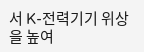서 K-전력기기 위상을 높여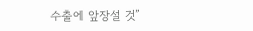수출에 앞장설 것”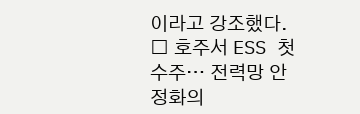이라고 강조했다. □ 호주서 ESS 첫 수주… 전력망 안정화의